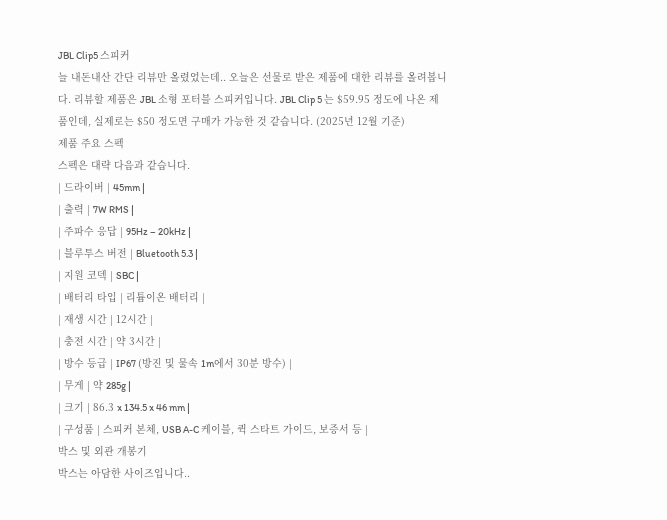JBL Clip5 스피커
늘 내돈내산 간단 리뷰만 올렸었는데.. 오늘은 선물로 받은 제품에 대한 리뷰를 올려봅니다. 리뷰할 제품은 JBL 소형 포터블 스피커입니다. JBL Clip 5 는 $59.95 정도에 나온 제품인데, 실제로는 $50 정도면 구매가 가능한 것 같습니다. (2025년 12월 기준)
제품 주요 스펙
스펙은 대략 다음과 같습니다.
| 드라이버 | 45mm |
| 출력 | 7W RMS |
| 주파수 응답 | 95Hz – 20kHz |
| 블루투스 버전 | Bluetooth 5.3 |
| 지원 코덱 | SBC |
| 배터리 타입 | 리튬이온 배터리 |
| 재생 시간 | 12시간 |
| 충전 시간 | 약 3시간 |
| 방수 등급 | IP67 (방진 및 물속 1m에서 30분 방수) |
| 무게 | 약 285g |
| 크기 | 86.3 x 134.5 x 46 mm |
| 구성품 | 스피커 본체, USB A-C 케이블, 퀵 스타트 가이드, 보증서 등 |
박스 및 외관 개봉기
박스는 아담한 사이즈입니다..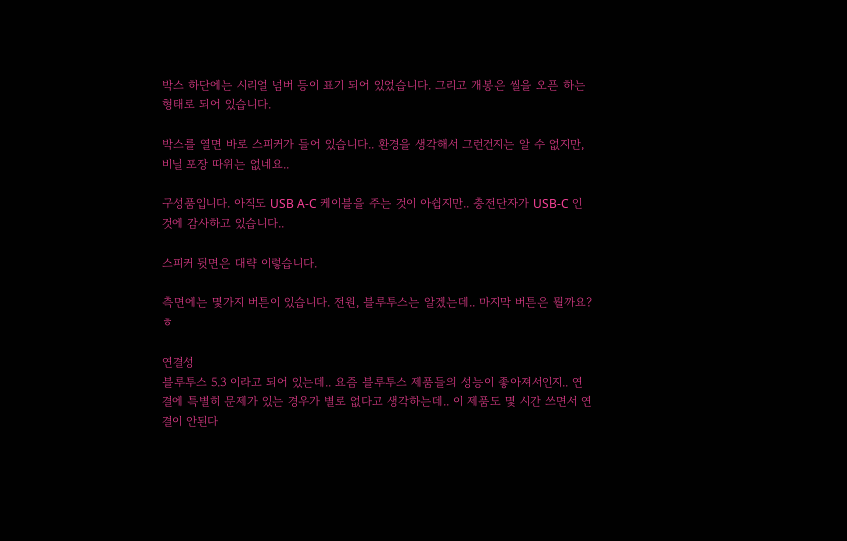박스 하단에는 시리얼 넘버 등이 표기 되어 있었습니다. 그리고 개봉은 씰을 오픈 하는 형태로 되어 있습니다.

박스를 열면 바로 스피커가 들어 있습니다.. 환경을 생각해서 그런건지는 알 수 없지만, 비닐 포장 따위는 없네요..

구성품입니다. 아직도 USB A-C 케이블을 주는 것이 아쉽지만.. 충전단자가 USB-C 인 것에 감사하고 있습니다..

스피커 뒷면은 대략 이렇습니다.

측면에는 몇가지 버튼이 있습니다. 전원, 블루투스는 알겠는데.. 마지막 버튼은 뭘까요? ㅎ

연결성
블루투스 5.3 이라고 되어 있는데.. 요즘 블루투스 제품들의 성능이 좋아져서인지.. 연결에 특별히 문제가 있는 경우가 별로 없다고 생각하는데.. 이 제품도 몇 시간 쓰면서 연결이 안된다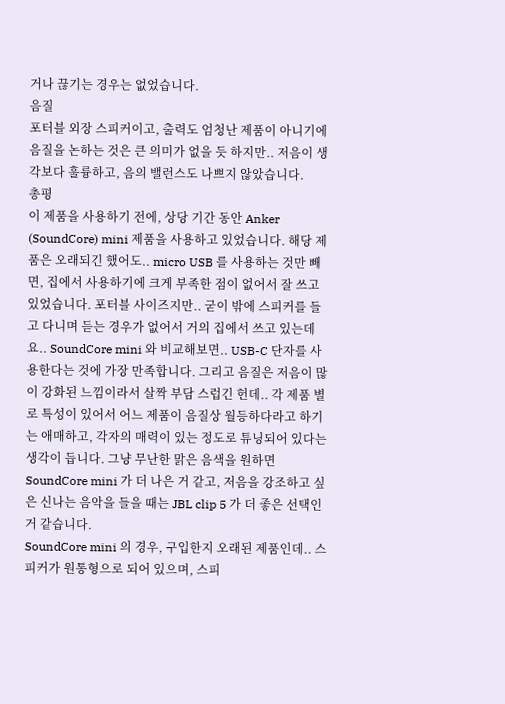거나 끊기는 경우는 없었습니다.
음질
포터블 외장 스피커이고, 출력도 엄청난 제품이 아니기에 음질을 논하는 것은 큰 의미가 없을 듯 하지만.. 저음이 생각보다 훌륭하고, 음의 밸런스도 나쁘지 않았습니다.
총평
이 제품을 사용하기 전에, 상당 기간 동안 Anker (SoundCore) mini 제품을 사용하고 있었습니다. 해당 제품은 오래되긴 했어도.. micro USB 를 사용하는 것만 빼면, 집에서 사용하기에 크게 부족한 점이 없어서 잘 쓰고 있었습니다. 포터블 사이즈지만.. 굳이 밖에 스피커를 들고 다니며 듣는 경우가 없어서 거의 집에서 쓰고 있는데요.. SoundCore mini 와 비교해보면.. USB-C 단자를 사용한다는 것에 가장 만족합니다. 그리고 음질은 저음이 많이 강화된 느낌이라서 살짝 부담 스럽긴 헌데.. 각 제품 별로 특성이 있어서 어느 제품이 음질상 월등하다라고 하기는 애매하고, 각자의 매력이 있는 정도로 튜닝되어 있다는 생각이 듭니다. 그냥 무난한 맑은 음색을 원하면 SoundCore mini 가 더 나은 거 같고, 저음을 강조하고 싶은 신나는 음악을 들을 때는 JBL clip 5 가 더 좋은 선택인 거 같습니다.
SoundCore mini 의 경우, 구입한지 오래된 제품인데.. 스피커가 원통형으로 되어 있으며, 스피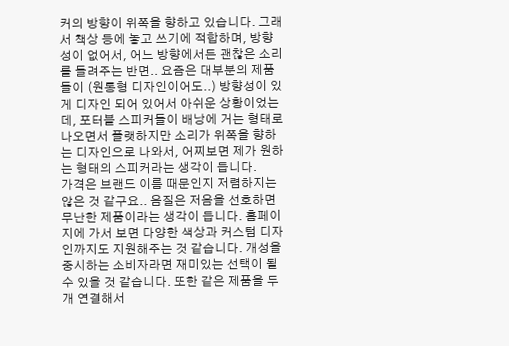커의 방향이 위쪽을 향하고 있습니다. 그래서 책상 등에 놓고 쓰기에 적합하며, 방향성이 없어서, 어느 방향에서든 괜찮은 소리를 들려주는 반면.. 요즘은 대부분의 제품들이 (원통형 디자인이어도..) 방향성이 있게 디자인 되어 있어서 아쉬운 상황이었는데, 포터블 스피커들이 배낭에 거는 형태로 나오면서 플랫하지만 소리가 위쪽을 향하는 디자인으로 나와서, 어찌보면 제가 원하는 형태의 스피커라는 생각이 듭니다.
가격은 브랜드 이름 때문인지 저렴하지는 않은 것 같구요.. 음질은 저음을 선호하면 무난한 제품이라는 생각이 듭니다. 홈페이지에 가서 보면 다양한 색상과 커스텀 디자인까지도 지원해주는 것 같습니다. 개성을 중시하는 소비자라면 재미있는 선택이 될 수 있을 것 같습니다. 또한 같은 제품을 두 개 연결해서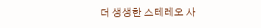더 생생한 스테레오 사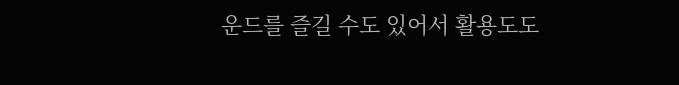운드를 즐길 수도 있어서 활용도도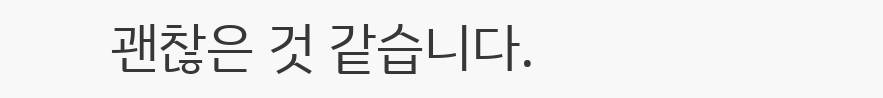괜찮은 것 같습니다.